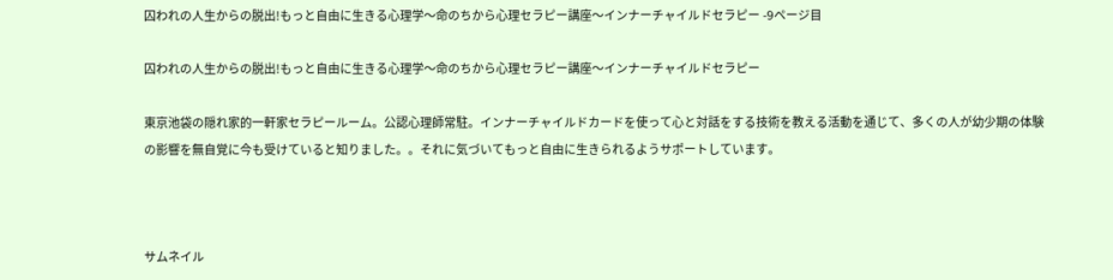囚われの人生からの脱出!もっと自由に生きる心理学〜命のちから心理セラピー講座〜インナーチャイルドセラピー -9ページ目

囚われの人生からの脱出!もっと自由に生きる心理学〜命のちから心理セラピー講座〜インナーチャイルドセラピー

東京池袋の隠れ家的一軒家セラピールーム。公認心理師常駐。インナーチャイルドカードを使って心と対話をする技術を教える活動を通じて、多くの人が幼少期の体験の影響を無自覚に今も受けていると知りました。。それに気づいてもっと自由に生きられるようサポートしています。



サムネイル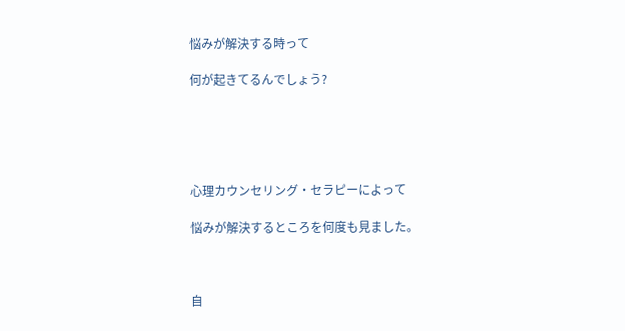悩みが解決する時って

何が起きてるんでしょう?





心理カウンセリング・セラピーによって

悩みが解決するところを何度も見ました。



自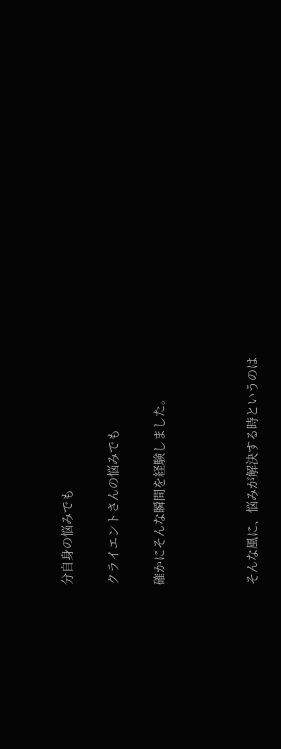分自身の悩みでも

クライエントさんの悩みでも

確かにそんな瞬間を経験しました。



そんな風に、悩みが解決する時というのは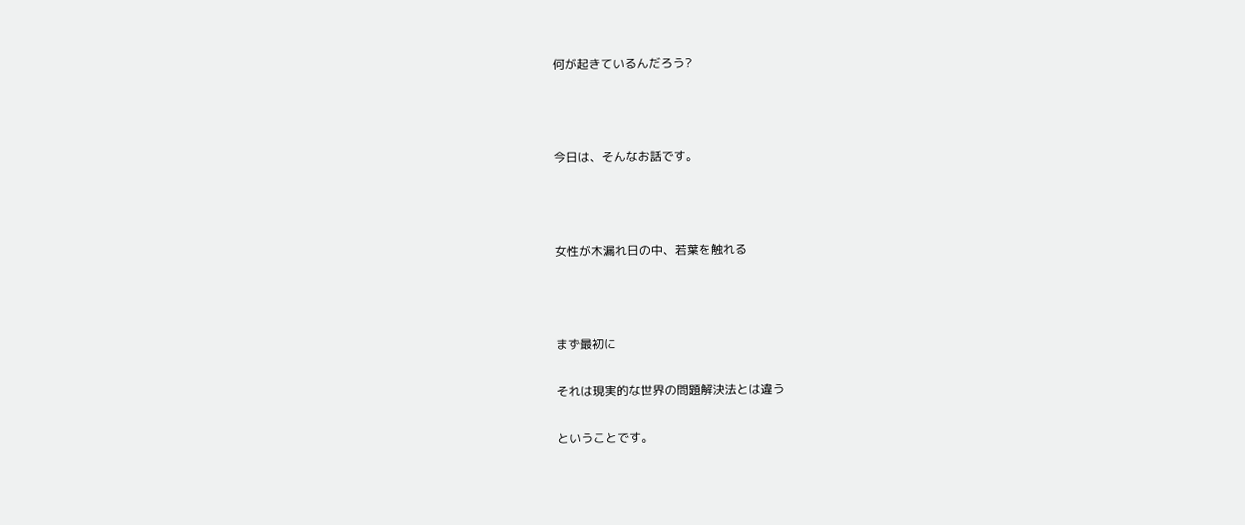何が起きているんだろう?



今日は、そんなお話です。



女性が木漏れ日の中、若葉を触れる



まず最初に

それは現実的な世界の問題解決法とは違う

ということです。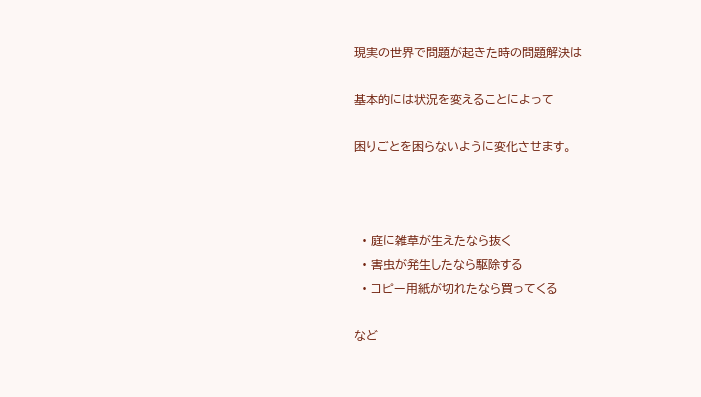現実の世界で問題が起きた時の問題解決は

基本的には状況を変えることによって

困りごとを困らないように変化させます。



  • 庭に雑草が生えたなら抜く
  • 害虫が発生したなら駆除する
  • コピー用紙が切れたなら買ってくる

など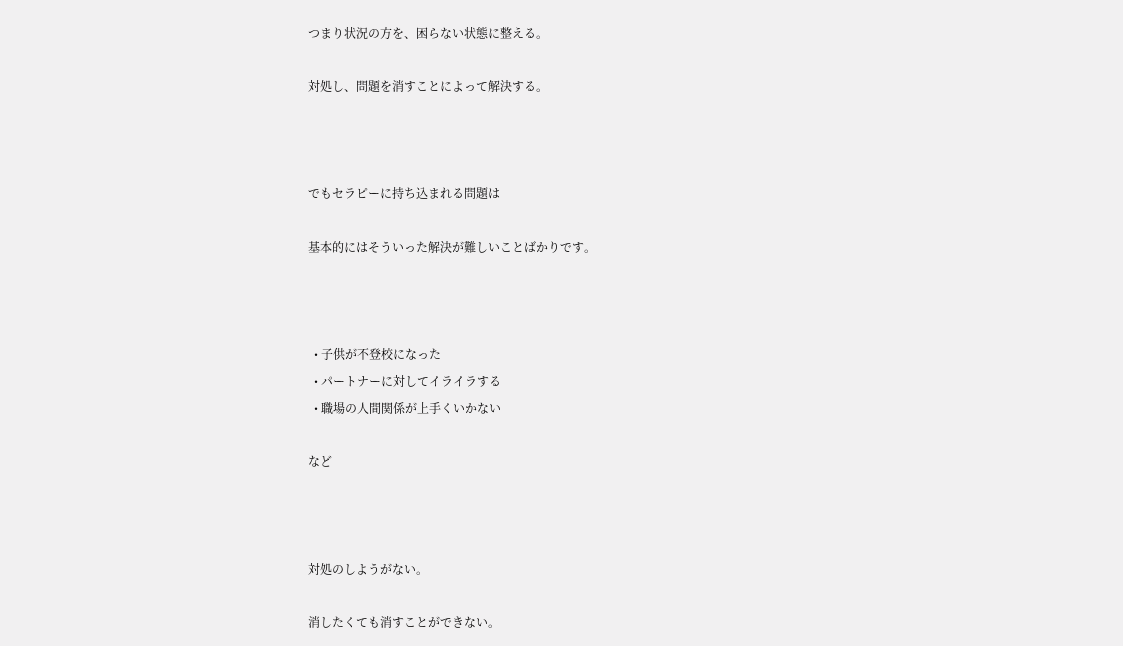つまり状況の方を、困らない状態に整える。

対処し、問題を消すことによって解決する。



でもセラピーに持ち込まれる問題は

基本的にはそういった解決が難しいことばかりです。



  • 子供が不登校になった
  • パートナーに対してイライラする
  • 職場の人間関係が上手くいかない

など



対処のしようがない。

消したくても消すことができない。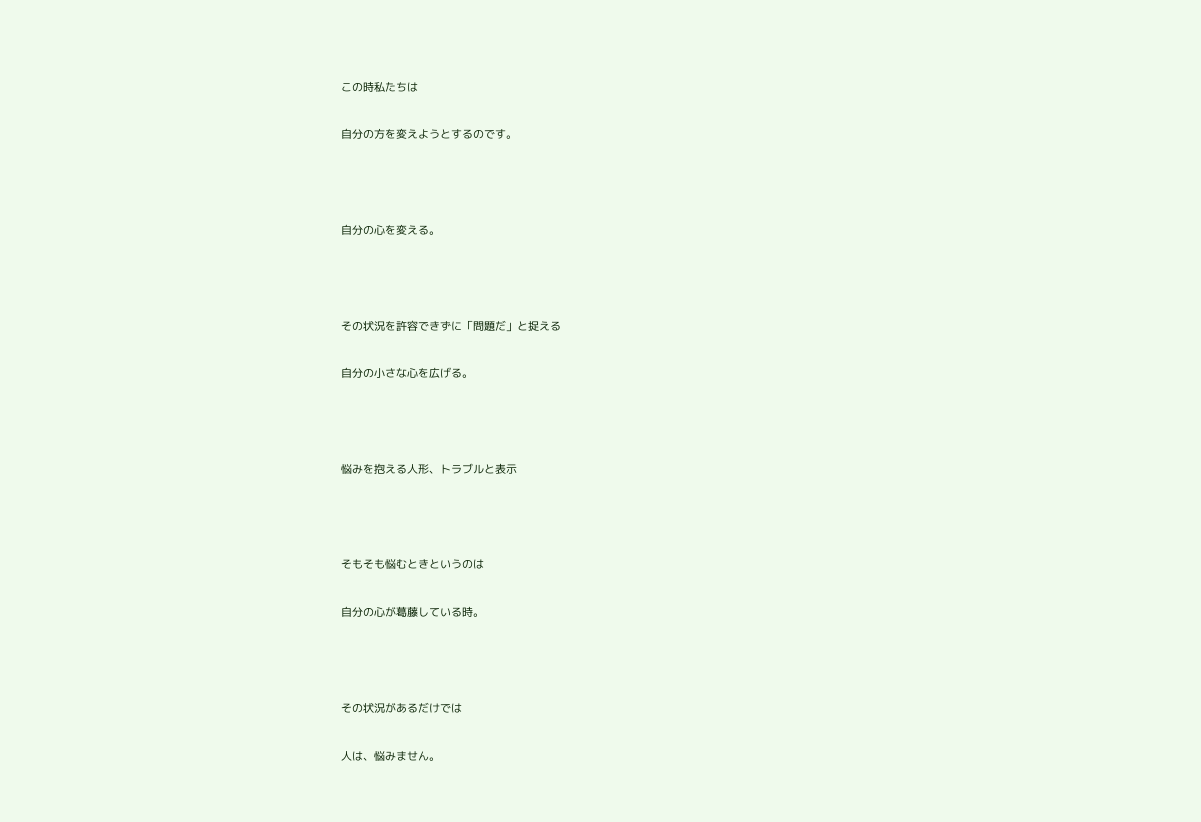この時私たちは

自分の方を変えようとするのです。



自分の心を変える。



その状況を許容できずに「問題だ」と捉える

自分の小さな心を広げる。



悩みを抱える人形、トラブルと表示



そもそも悩むときというのは

自分の心が葛藤している時。



その状況があるだけでは

人は、悩みません。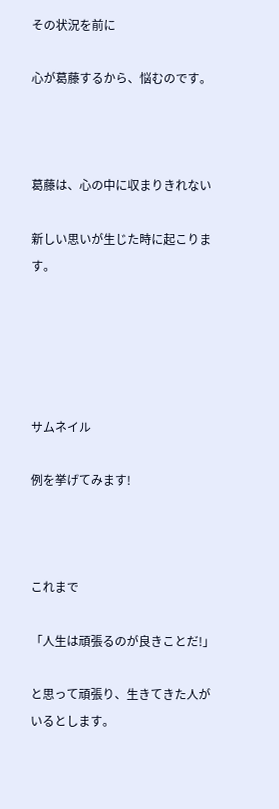その状況を前に

心が葛藤するから、悩むのです。



葛藤は、心の中に収まりきれない

新しい思いが生じた時に起こります。





サムネイル

例を挙げてみます!



これまで

「人生は頑張るのが良きことだ!」

と思って頑張り、生きてきた人がいるとします。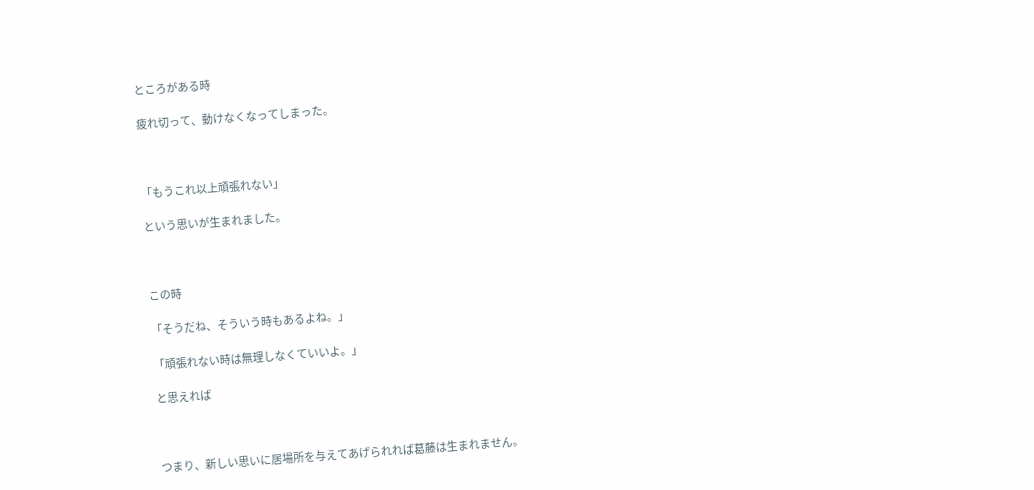ところがある時

疲れ切って、動けなくなってしまった。



「もうこれ以上頑張れない」

という思いが生まれました。



この時

「そうだね、そういう時もあるよね。」

「頑張れない時は無理しなくていいよ。」

と思えれば



つまり、新しい思いに居場所を与えてあげられれば葛藤は生まれません。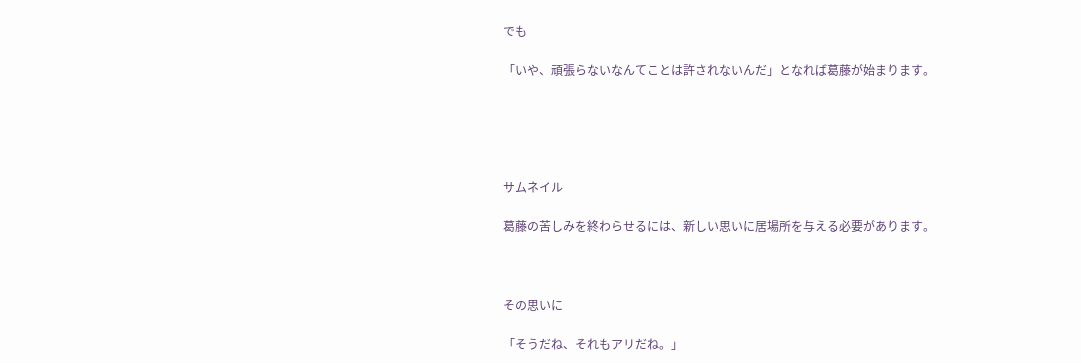でも

「いや、頑張らないなんてことは許されないんだ」となれば葛藤が始まります。





サムネイル

葛藤の苦しみを終わらせるには、新しい思いに居場所を与える必要があります。



その思いに

「そうだね、それもアリだね。」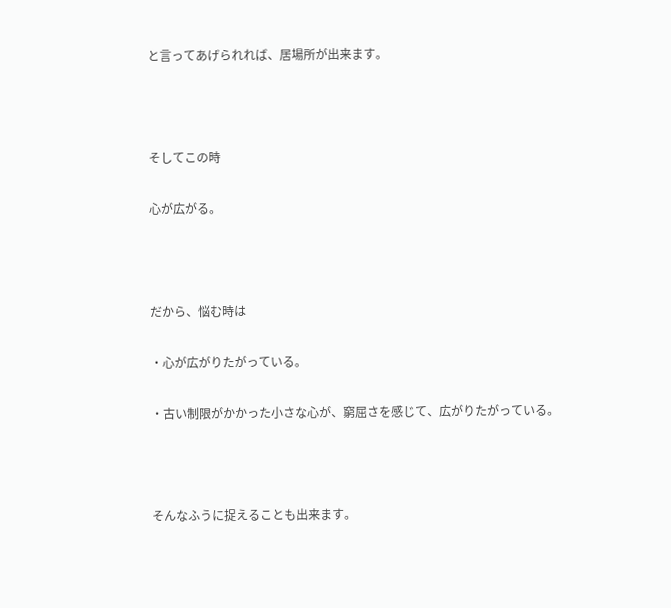と言ってあげられれば、居場所が出来ます。



そしてこの時

心が広がる。



だから、悩む時は

・心が広がりたがっている。

・古い制限がかかった小さな心が、窮屈さを感じて、広がりたがっている。



そんなふうに捉えることも出来ます。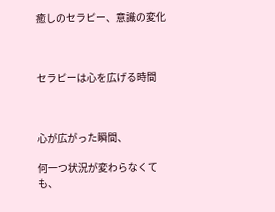癒しのセラピー、意識の変化



セラピーは心を広げる時間



心が広がった瞬間、

何一つ状況が変わらなくても、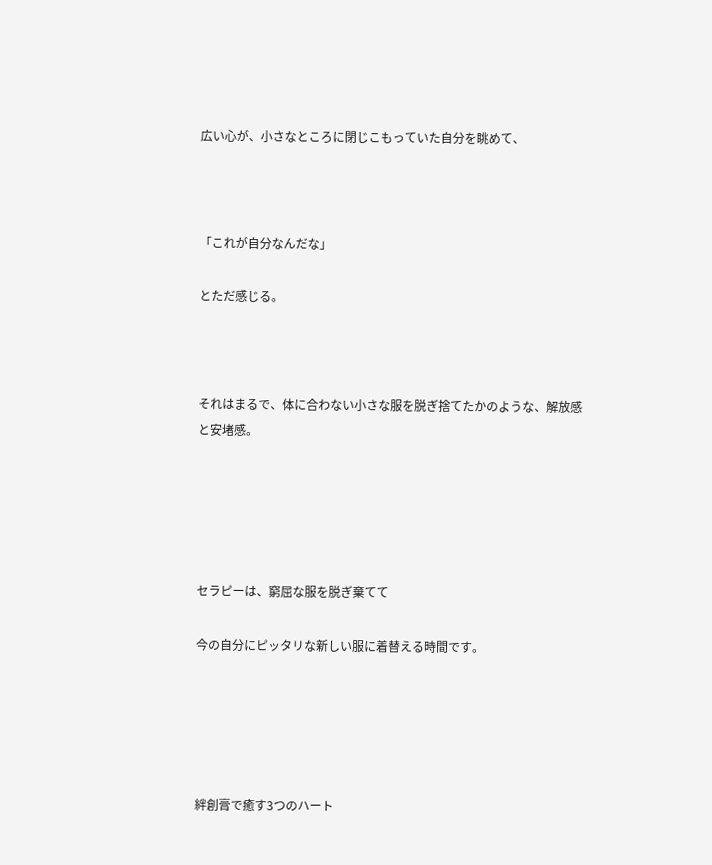広い心が、小さなところに閉じこもっていた自分を眺めて、



「これが自分なんだな」

とただ感じる。



それはまるで、体に合わない小さな服を脱ぎ捨てたかのような、解放感と安堵感。





セラピーは、窮屈な服を脱ぎ棄てて

今の自分にピッタリな新しい服に着替える時間です。





絆創膏で癒す3つのハート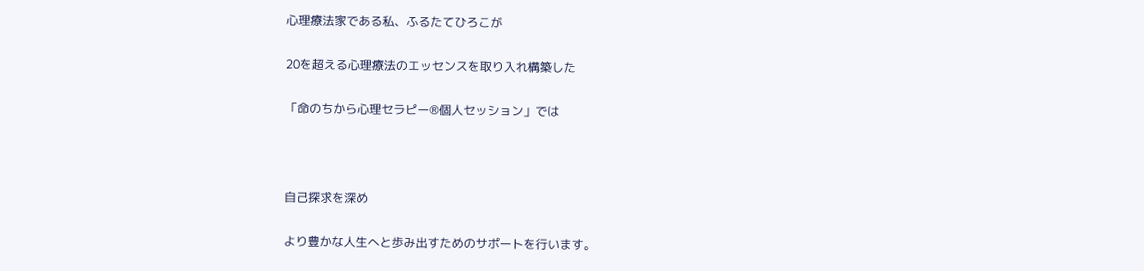心理療法家である私、ふるたてひろこが

20を超える心理療法のエッセンスを取り入れ構築した

「命のちから心理セラピー®個人セッション」では



自己探求を深め

より豊かな人生へと歩み出すためのサポートを行います。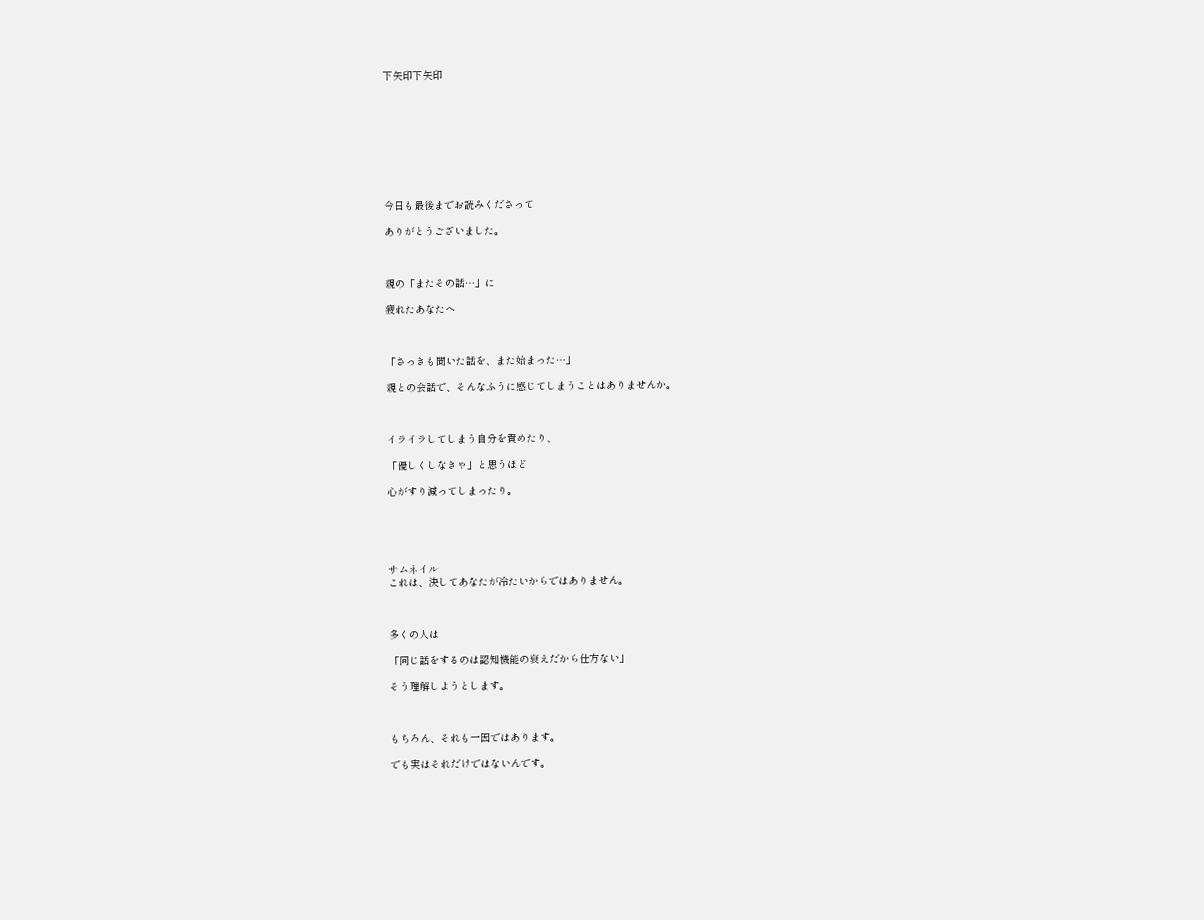下矢印下矢印









今日も最後までお読みくださって

ありがとうございました。



親の「またその話…」に

疲れたあなたへ



「さっきも聞いた話を、また始まった…」

親との会話で、そんなふうに感じてしまうことはありませんか。



イライラしてしまう自分を責めたり、

「優しくしなきゃ」と思うほど

心がすり減ってしまったり。





サムネイル
これは、決してあなたが冷たいからではありません。



多くの人は

「同じ話をするのは認知機能の衰えだから仕方ない」

そう理解しようとします。



もちろん、それも一因ではあります。

でも実はそれだけではないんです。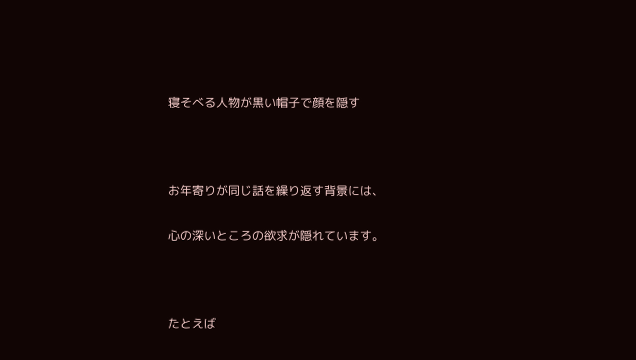寝そべる人物が黒い帽子で顔を隠す



お年寄りが同じ話を繰り返す背景には、

心の深いところの欲求が隠れています。



たとえば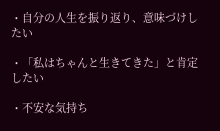・自分の人生を振り返り、意味づけしたい

・「私はちゃんと生きてきた」と肯定したい

・不安な気持ち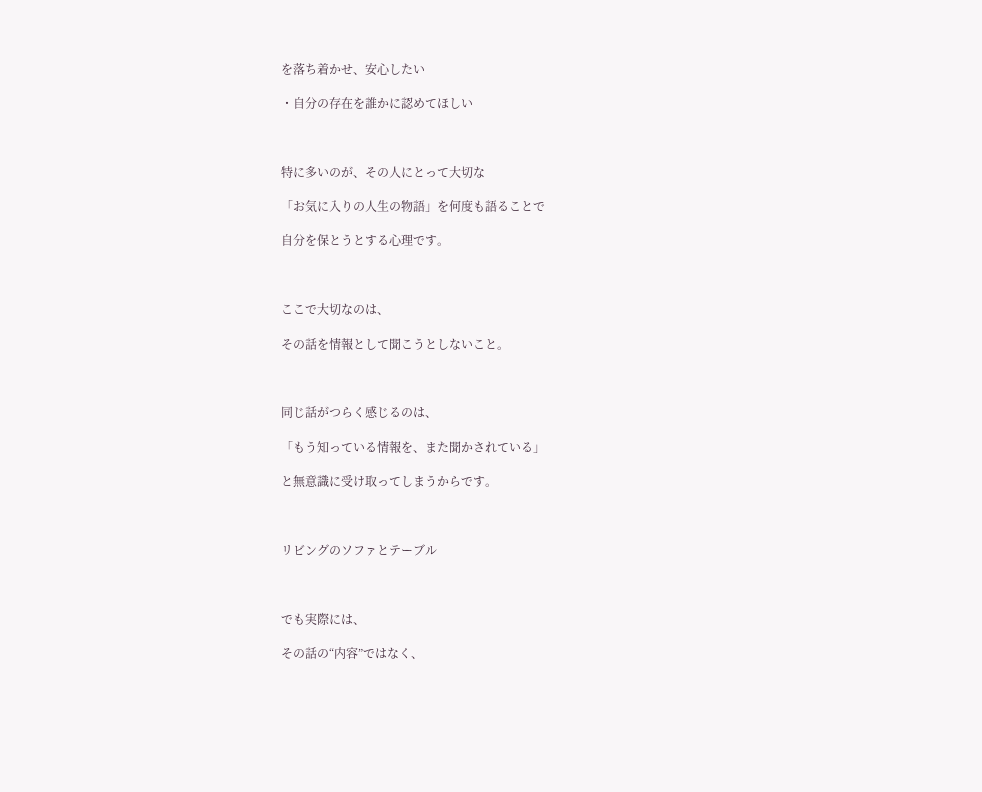を落ち着かせ、安心したい

・自分の存在を誰かに認めてほしい



特に多いのが、その人にとって大切な

「お気に入りの人生の物語」を何度も語ることで

自分を保とうとする心理です。



ここで大切なのは、

その話を情報として聞こうとしないこと。



同じ話がつらく感じるのは、

「もう知っている情報を、また聞かされている」

と無意識に受け取ってしまうからです。



リビングのソファとテーブル



でも実際には、

その話の“内容”ではなく、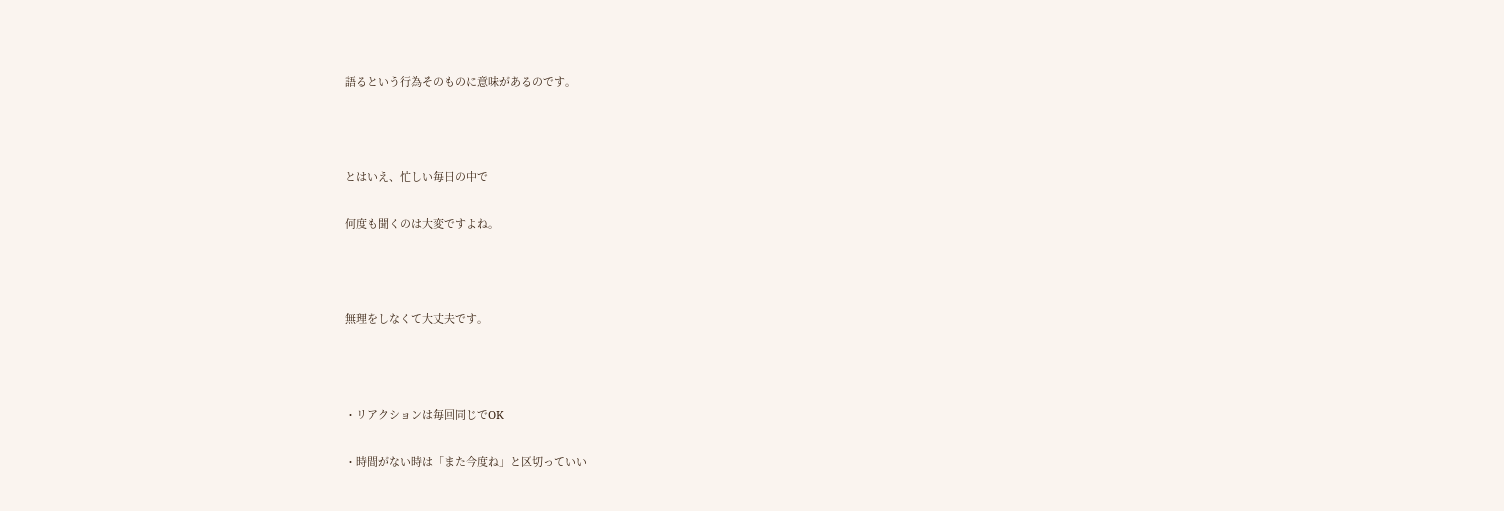語るという行為そのものに意味があるのです。



とはいえ、忙しい毎日の中で

何度も聞くのは大変ですよね。



無理をしなくて大丈夫です。



・リアクションは毎回同じでOK

・時間がない時は「また今度ね」と区切っていい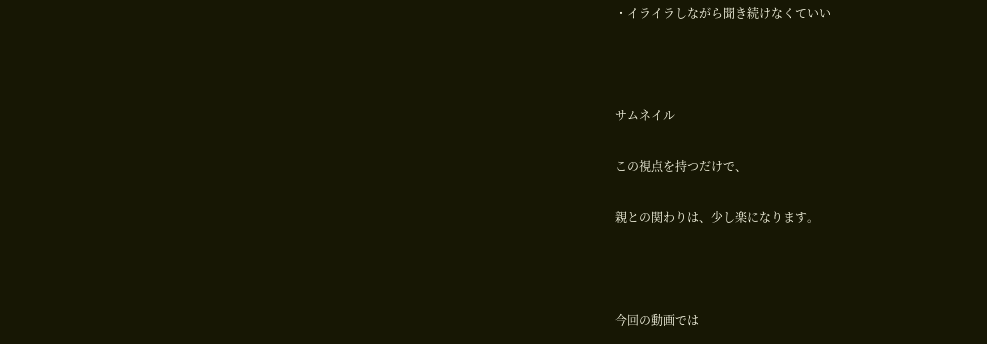・イライラしながら聞き続けなくていい



サムネイル

この視点を持つだけで、

親との関わりは、少し楽になります。



今回の動画では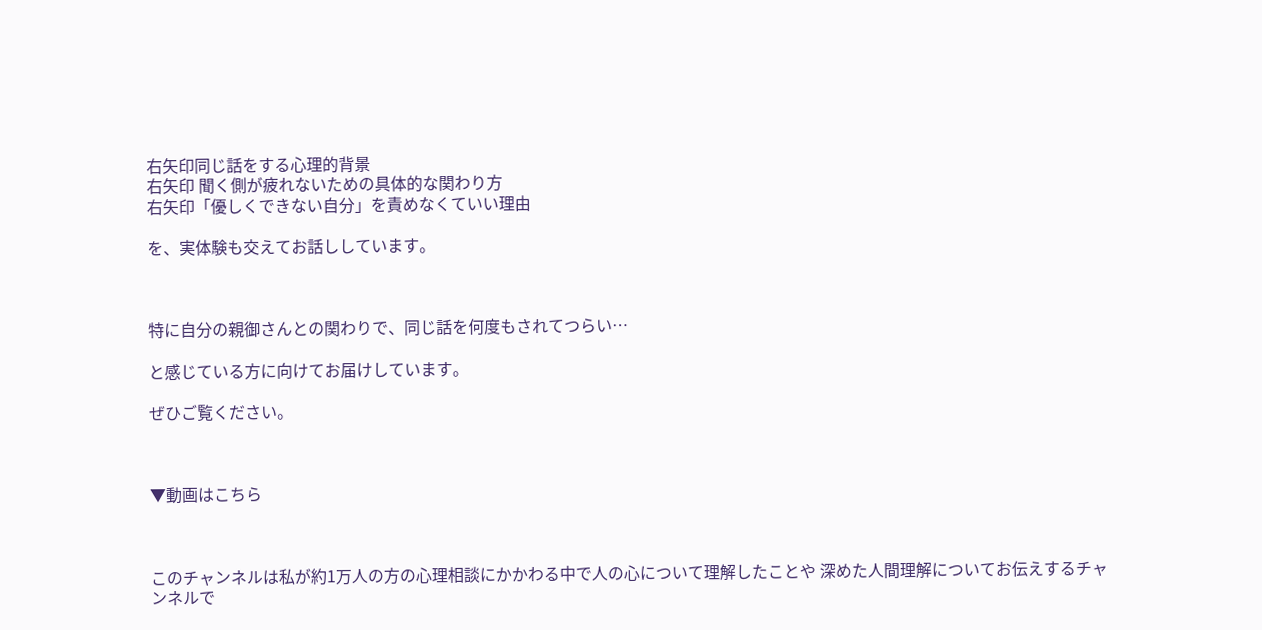右矢印同じ話をする心理的背景
右矢印 聞く側が疲れないための具体的な関わり方
右矢印「優しくできない自分」を責めなくていい理由

を、実体験も交えてお話ししています。



特に自分の親御さんとの関わりで、同じ話を何度もされてつらい…

と感じている方に向けてお届けしています。

ぜひご覧ください。



▼動画はこちら



このチャンネルは私が約1万人の方の心理相談にかかわる中で人の心について理解したことや 深めた人間理解についてお伝えするチャンネルで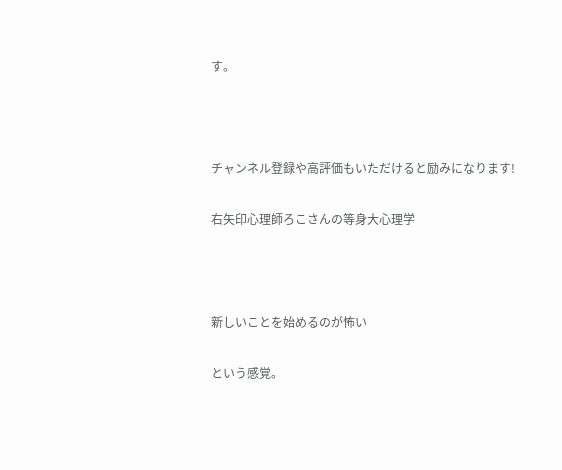す。



チャンネル登録や高評価もいただけると励みになります!

右矢印心理師ろこさんの等身大心理学



新しいことを始めるのが怖い

という感覚。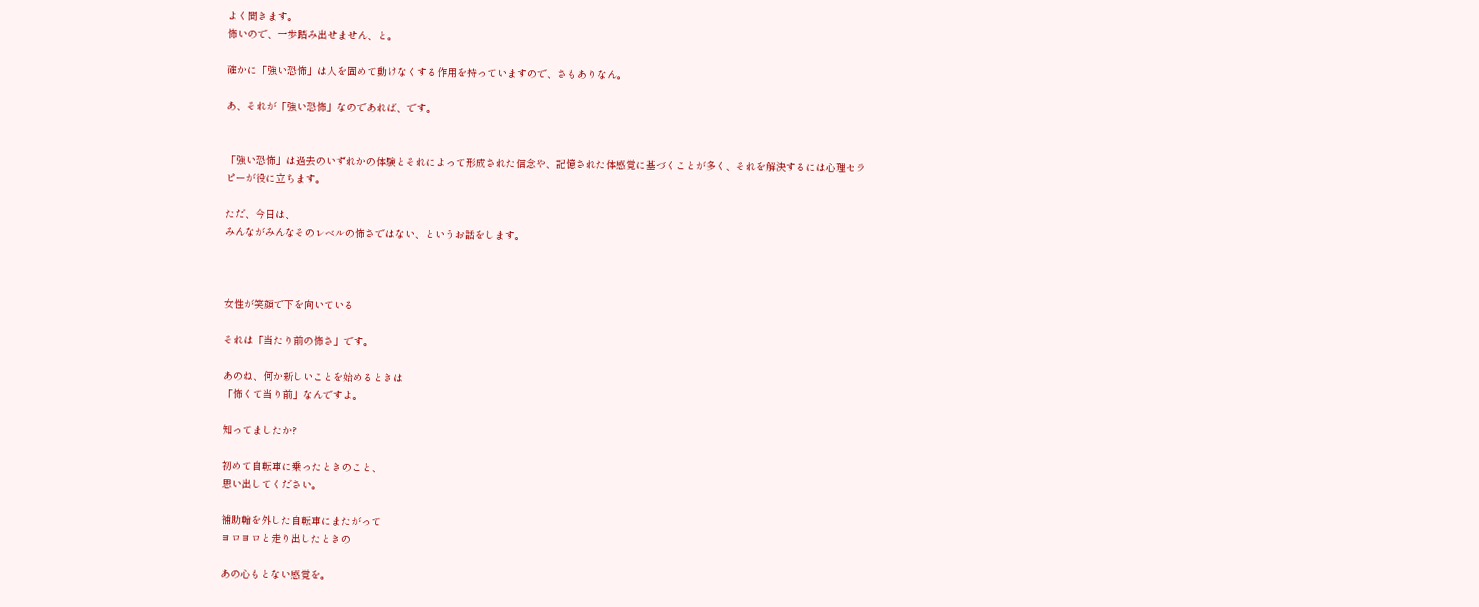よく聞きます。
怖いので、一歩踏み出せません、と。

確かに「強い恐怖」は人を固めて動けなくする作用を持っていますので、さもありなん。

あ、それが「強い恐怖」なのであれば、です。


「強い恐怖」は過去のいずれかの体験とそれによって形成された信念や、記憶された体感覚に基づくことが多く、それを解決するには心理セラピーが役に立ちます。

ただ、今日は、
みんながみんなそのレベルの怖さではない、というお話をします。



女性が笑顔で下を向いている

それは「当たり前の怖さ」です。

あのね、何か新しいことを始めるときは
「怖くて当り前」なんですよ。

知ってましたか?

初めて自転車に乗ったときのこと、
思い出してください。

補助輪を外した自転車にまたがって
ヨロヨロと走り出したときの

あの心もとない感覚を。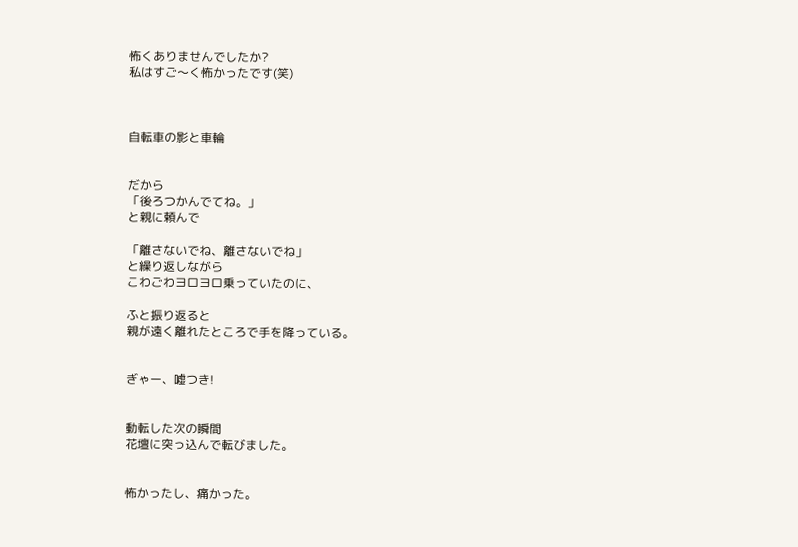怖くありませんでしたか?
私はすご〜く怖かったです(笑)



自転車の影と車輪


だから
「後ろつかんでてね。」
と親に頼んで

「離さないでね、離さないでね」
と繰り返しながら
こわごわヨロヨロ乗っていたのに、

ふと振り返ると
親が遠く離れたところで手を降っている。


ぎゃー、嘘つき!


動転した次の瞬間
花壇に突っ込んで転びました。


怖かったし、痛かった。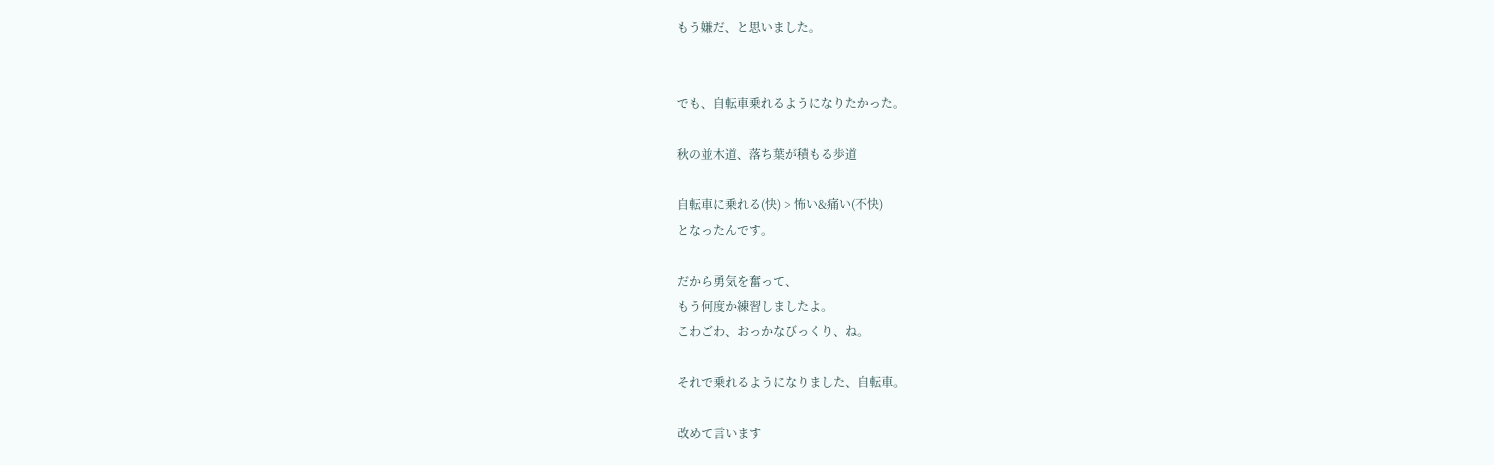もう嫌だ、と思いました。


でも、自転車乗れるようになりたかった。

秋の並木道、落ち葉が積もる歩道

自転車に乗れる(快) > 怖い&痛い(不快)
となったんです。

だから勇気を奮って、
もう何度か練習しましたよ。
こわごわ、おっかなびっくり、ね。

それで乗れるようになりました、自転車。

改めて言います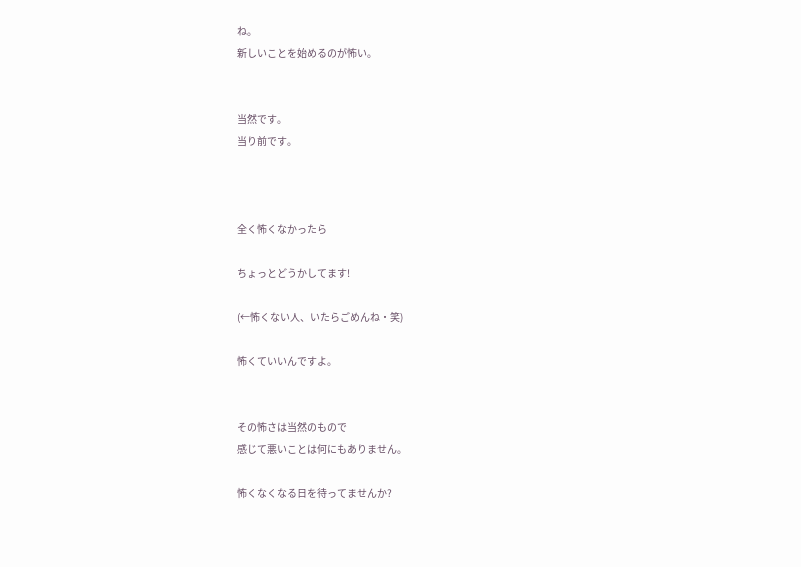ね。
新しいことを始めるのが怖い。


当然です。
当り前です。



全く怖くなかったら

ちょっとどうかしてます!

(←怖くない人、いたらごめんね・笑)

怖くていいんですよ。


その怖さは当然のもので
感じて悪いことは何にもありません。

怖くなくなる日を待ってませんか?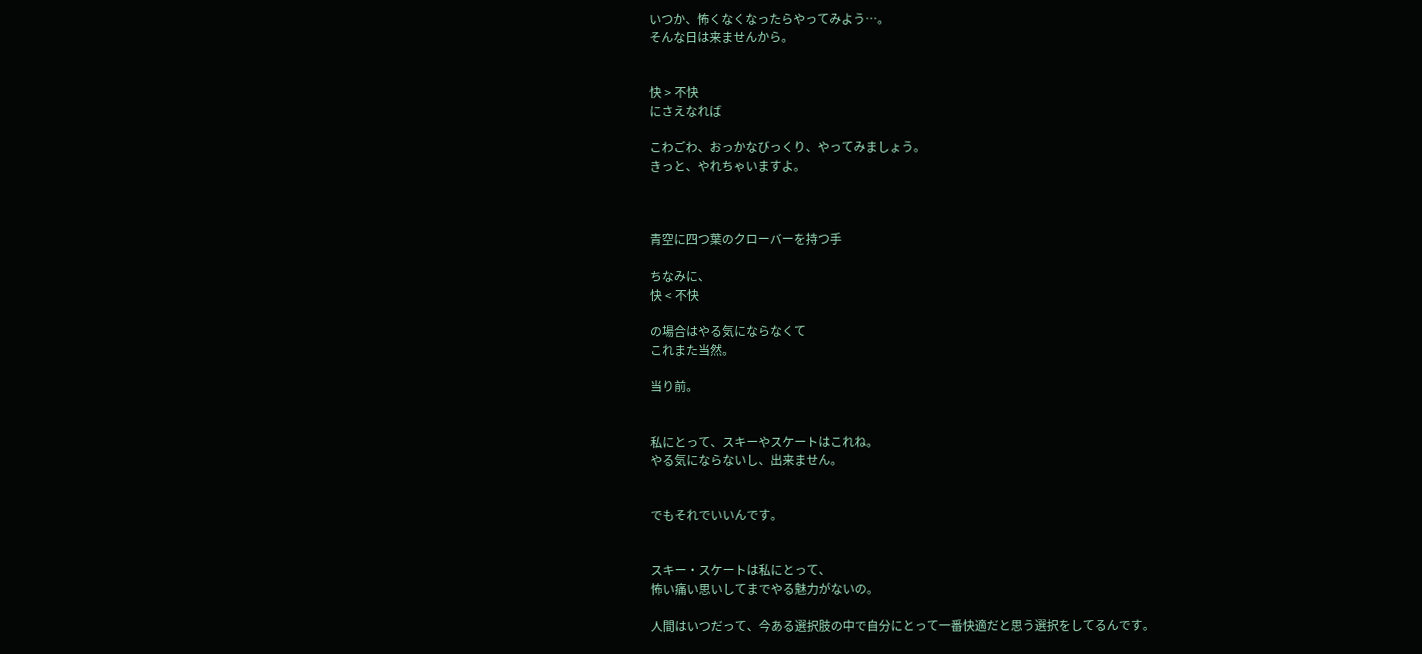いつか、怖くなくなったらやってみよう…。
そんな日は来ませんから。


快 > 不快
にさえなれば

こわごわ、おっかなびっくり、やってみましょう。
きっと、やれちゃいますよ。



青空に四つ葉のクローバーを持つ手

ちなみに、
快 < 不快

の場合はやる気にならなくて
これまた当然。

当り前。


私にとって、スキーやスケートはこれね。
やる気にならないし、出来ません。


でもそれでいいんです。


スキー・スケートは私にとって、
怖い痛い思いしてまでやる魅力がないの。

人間はいつだって、今ある選択肢の中で自分にとって一番快適だと思う選択をしてるんです。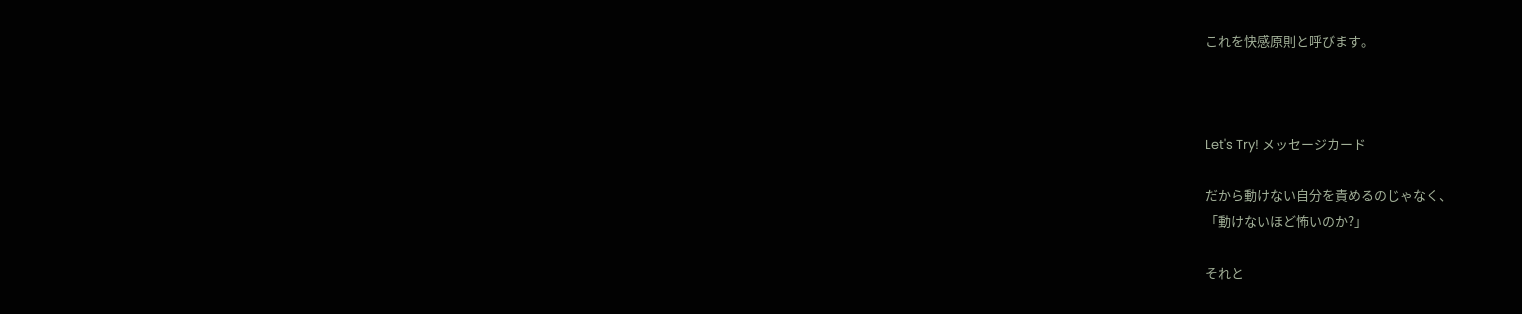これを快感原則と呼びます。



Let's Try! メッセージカード

だから動けない自分を責めるのじゃなく、
「動けないほど怖いのか?」

それと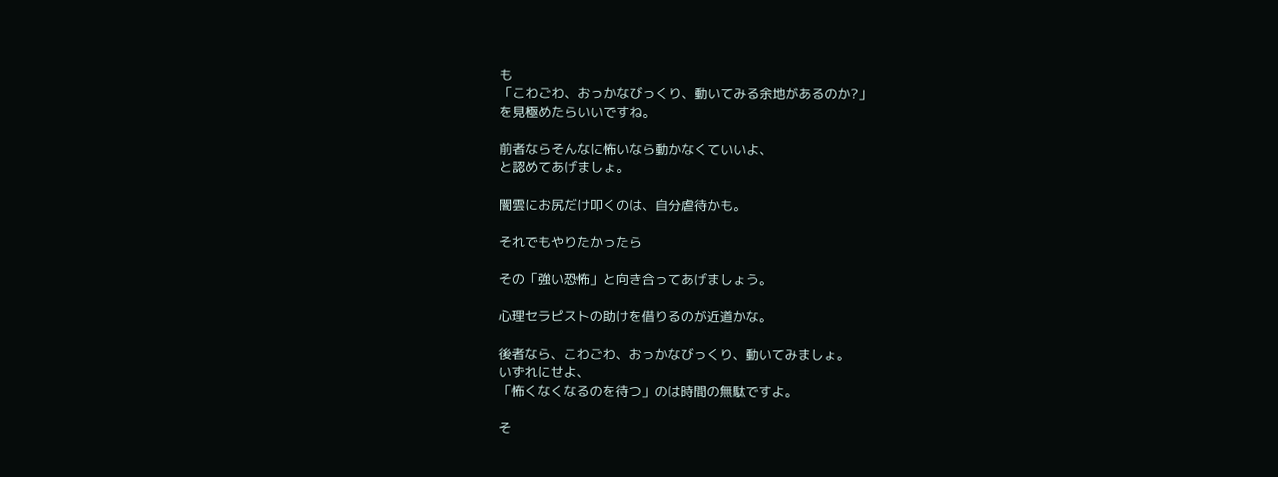も
「こわごわ、おっかなびっくり、動いてみる余地があるのか?」
を見極めたらいいですね。

前者ならそんなに怖いなら動かなくていいよ、
と認めてあげましょ。

闇雲にお尻だけ叩くのは、自分虐待かも。

それでもやりたかったら

その「強い恐怖」と向き合ってあげましょう。

心理セラピストの助けを借りるのが近道かな。

後者なら、こわごわ、おっかなびっくり、動いてみましょ。
いずれにせよ、
「怖くなくなるのを待つ」のは時間の無駄ですよ。

そ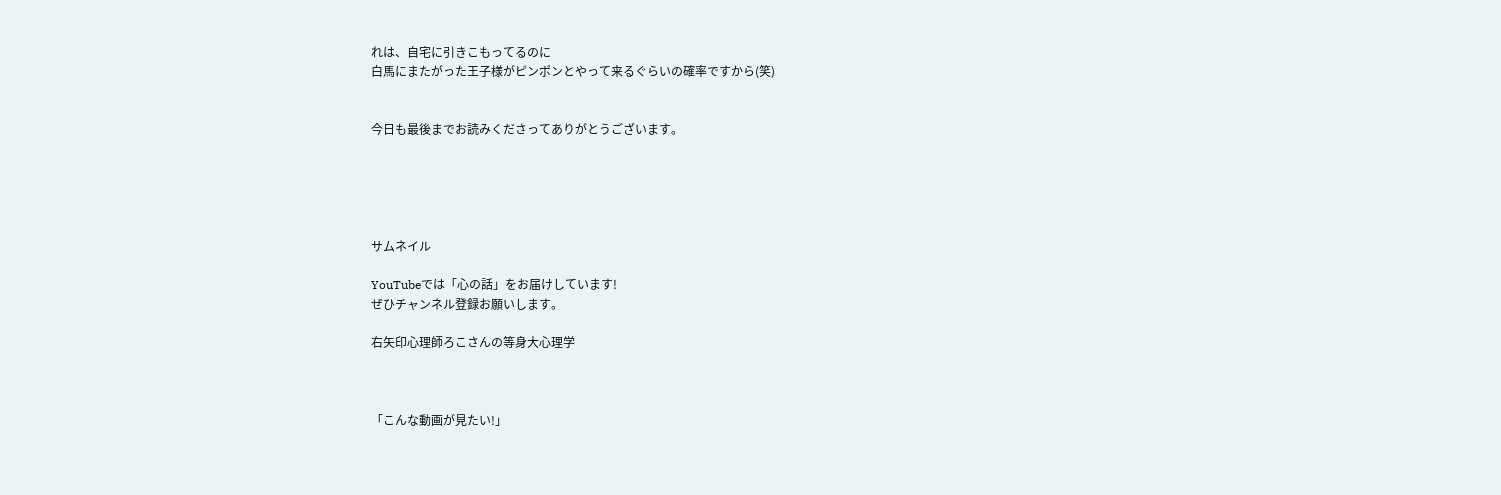れは、自宅に引きこもってるのに
白馬にまたがった王子様がピンポンとやって来るぐらいの確率ですから(笑)


今日も最後までお読みくださってありがとうございます。





サムネイル

YouTubeでは「心の話」をお届けしています!
ぜひチャンネル登録お願いします。

右矢印心理師ろこさんの等身大心理学



「こんな動画が見たい!」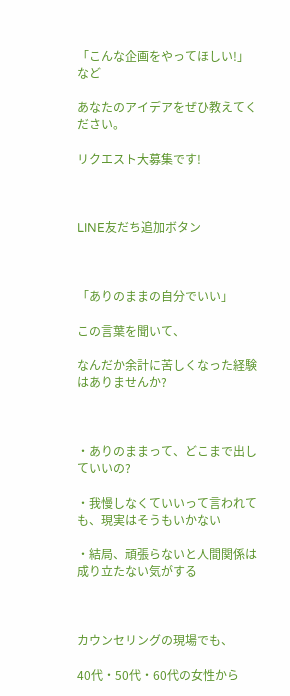「こんな企画をやってほしい!」 など

あなたのアイデアをぜひ教えてください。

リクエスト大募集です!



LINE友だち追加ボタン



「ありのままの自分でいい」

この言葉を聞いて、

なんだか余計に苦しくなった経験はありませんか?



・ありのままって、どこまで出していいの?

・我慢しなくていいって言われても、現実はそうもいかない

・結局、頑張らないと人間関係は成り立たない気がする



カウンセリングの現場でも、

40代・50代・60代の女性から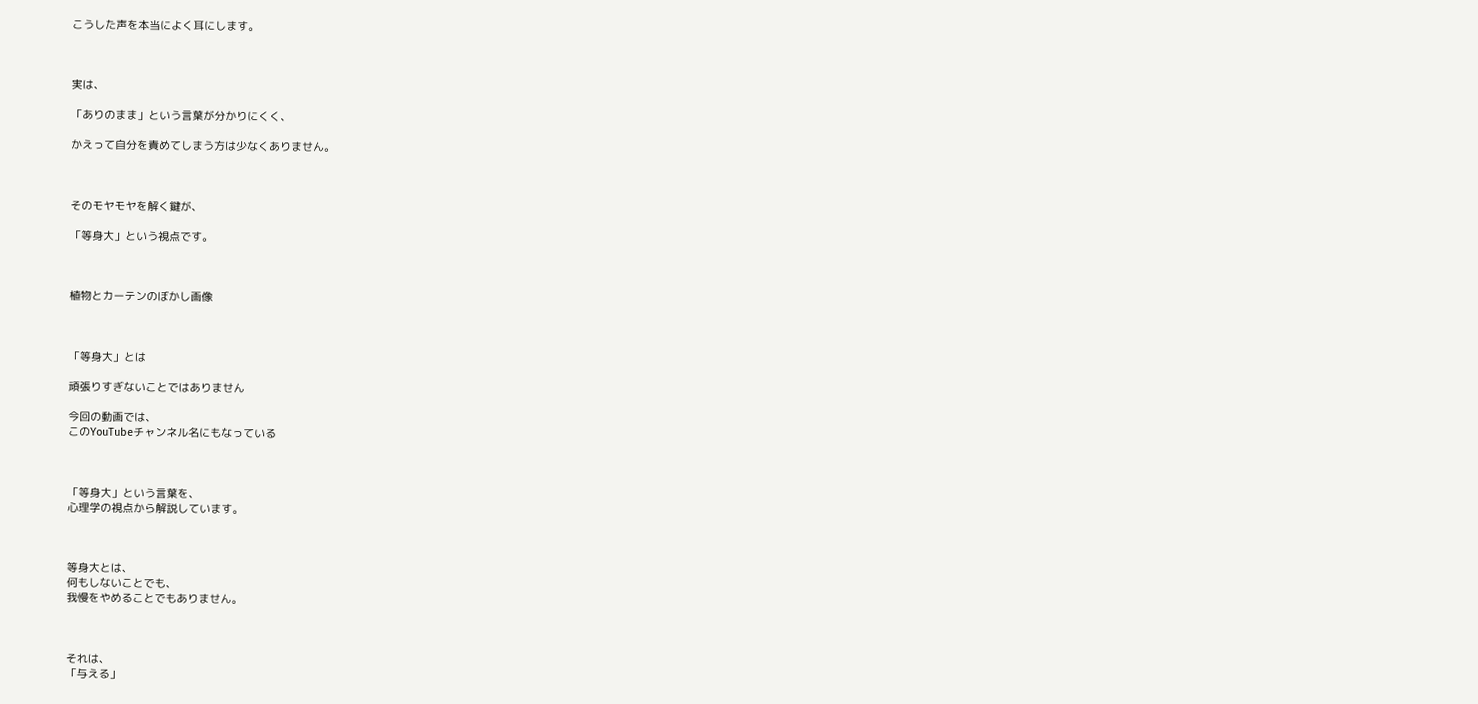こうした声を本当によく耳にします。



実は、

「ありのまま」という言葉が分かりにくく、

かえって自分を責めてしまう方は少なくありません。



そのモヤモヤを解く鍵が、

「等身大」という視点です。



植物とカーテンのぼかし画像



「等身大」とは

頑張りすぎないことではありません

今回の動画では、
このYouTubeチャンネル名にもなっている



「等身大」という言葉を、
心理学の視点から解説しています。



等身大とは、
何もしないことでも、
我慢をやめることでもありません。



それは、
「与える」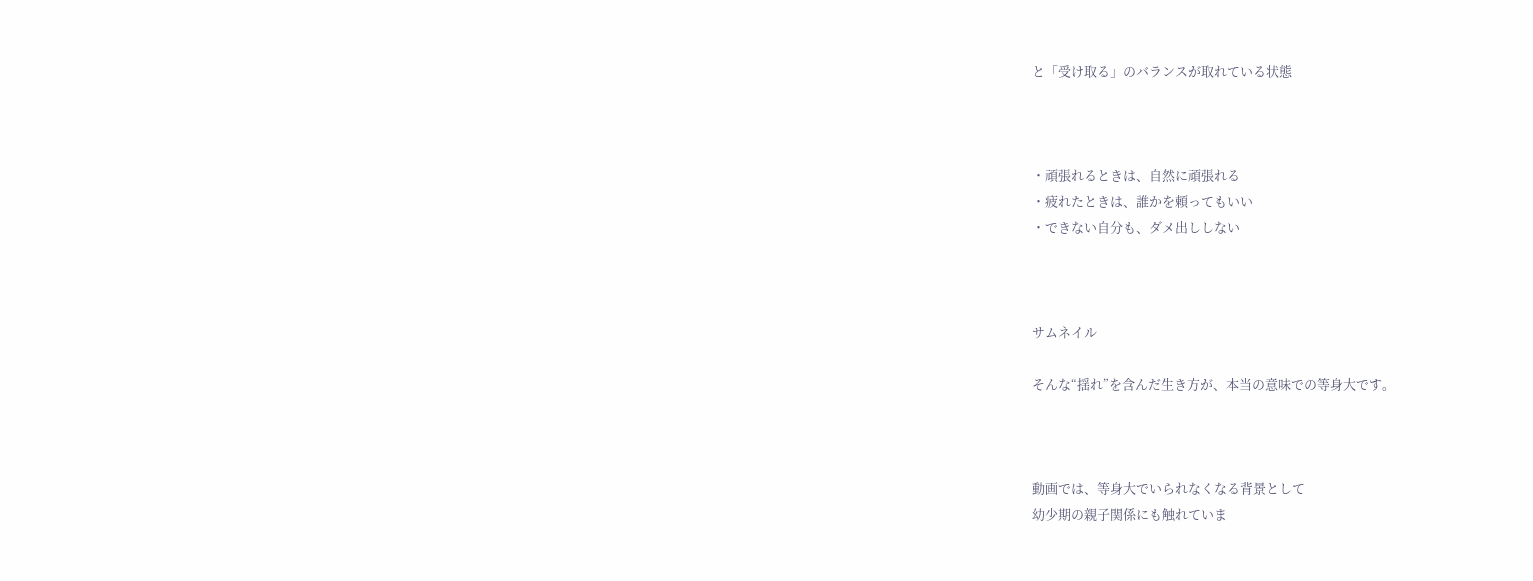と「受け取る」のバランスが取れている状態



・頑張れるときは、自然に頑張れる
・疲れたときは、誰かを頼ってもいい
・できない自分も、ダメ出ししない



サムネイル

そんな“揺れ”を含んだ生き方が、本当の意味での等身大です。



動画では、等身大でいられなくなる背景として
幼少期の親子関係にも触れていま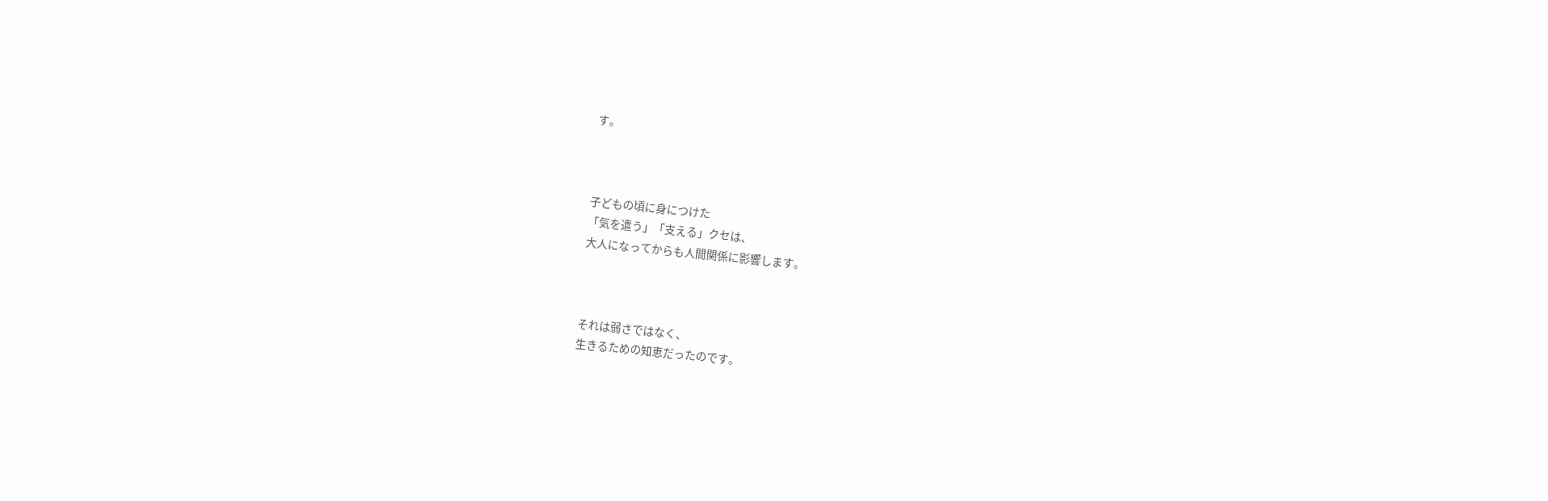す。



子どもの頃に身につけた
「気を遣う」「支える」クセは、
大人になってからも人間関係に影響します。



それは弱さではなく、
生きるための知恵だったのです。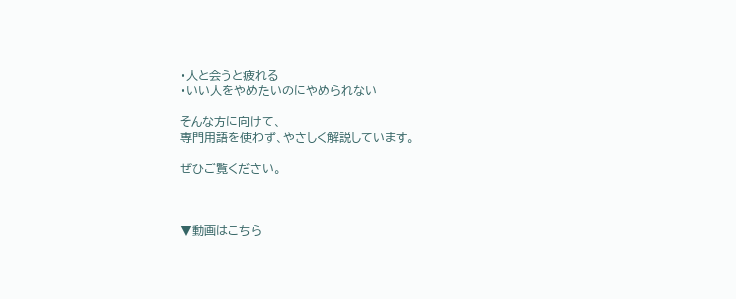・人と会うと疲れる
・いい人をやめたいのにやめられない

そんな方に向けて、
専門用語を使わず、やさしく解説しています。

ぜひご覧ください。



▼動画はこちら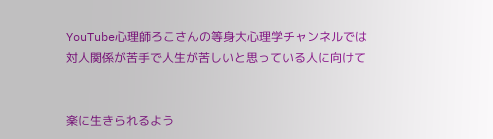YouTube心理師ろこさんの等身大心理学チャンネルでは
対人関係が苦手で人生が苦しいと思っている人に向けて


楽に生きられるよう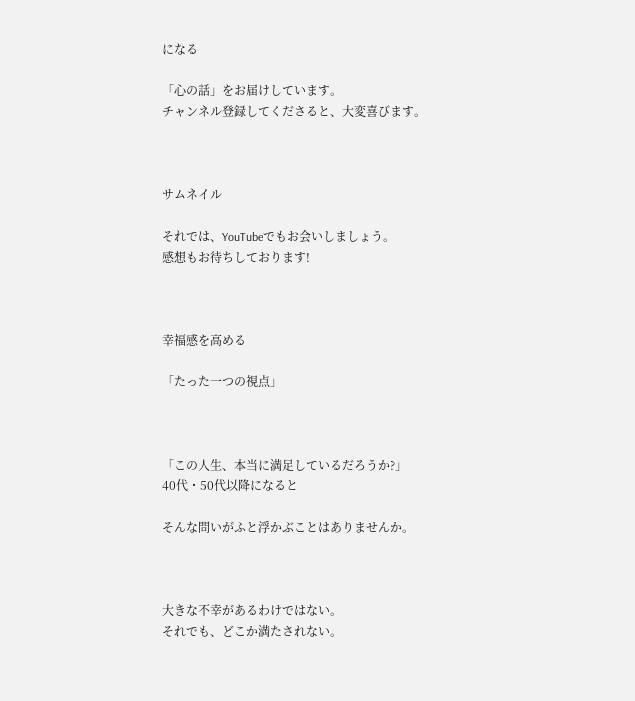になる

「心の話」をお届けしています。
チャンネル登録してくださると、大変喜びます。



サムネイル

それでは、YouTubeでもお会いしましょう。
感想もお待ちしております!



幸福感を高める

「たった一つの視点」



「この人生、本当に満足しているだろうか?」
40代・50代以降になると

そんな問いがふと浮かぶことはありませんか。



大きな不幸があるわけではない。
それでも、どこか満たされない。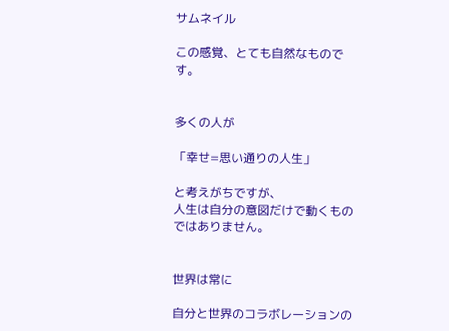サムネイル

この感覚、とても自然なものです。


多くの人が

「幸せ=思い通りの人生」

と考えがちですが、
人生は自分の意図だけで動くものではありません。


世界は常に

自分と世界のコラボレーションの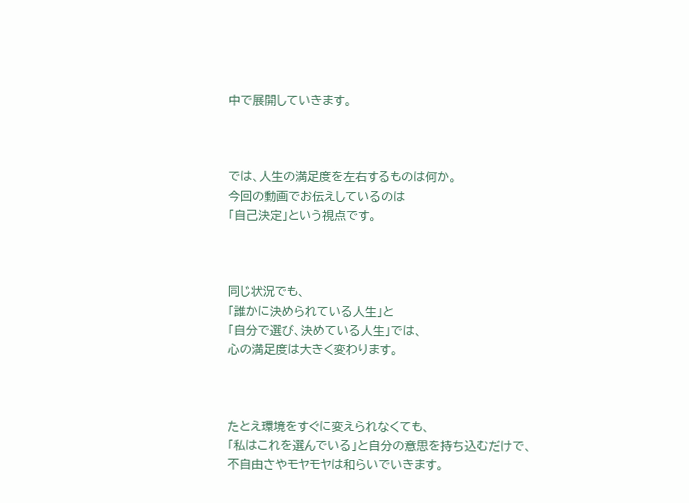中で展開していきます。



では、人生の満足度を左右するものは何か。
今回の動画でお伝えしているのは
「自己決定」という視点です。



同じ状況でも、
「誰かに決められている人生」と
「自分で選び、決めている人生」では、
心の満足度は大きく変わります。



たとえ環境をすぐに変えられなくても、
「私はこれを選んでいる」と自分の意思を持ち込むだけで、
不自由さやモヤモヤは和らいでいきます。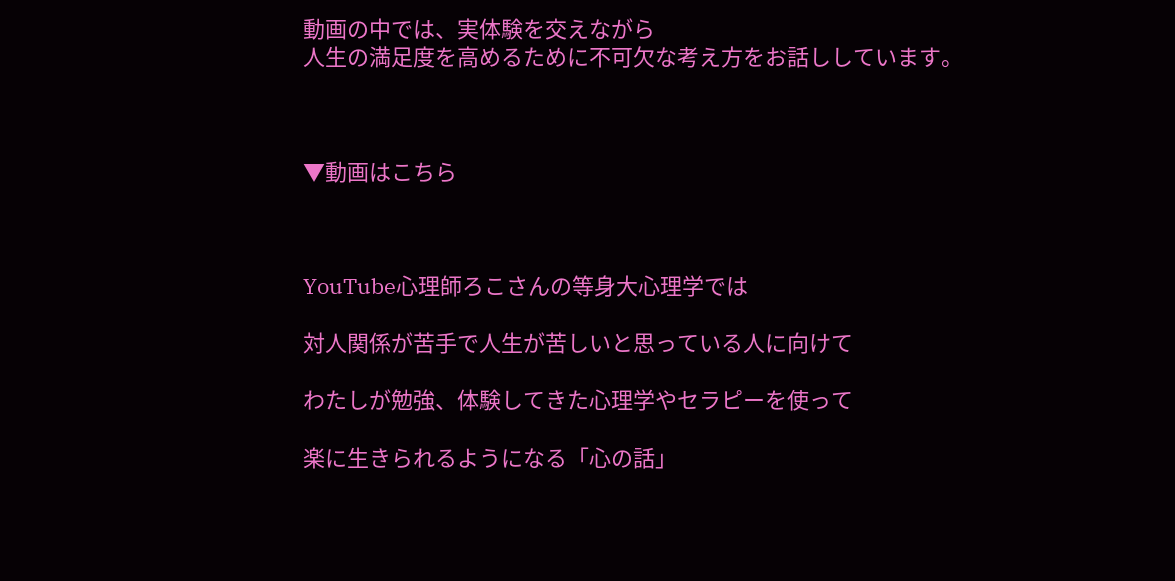動画の中では、実体験を交えながら
人生の満足度を高めるために不可欠な考え方をお話ししています。



▼動画はこちら



YouTube心理師ろこさんの等身大心理学では

対人関係が苦手で人生が苦しいと思っている人に向けて

わたしが勉強、体験してきた心理学やセラピーを使って

楽に生きられるようになる「心の話」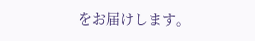をお届けします。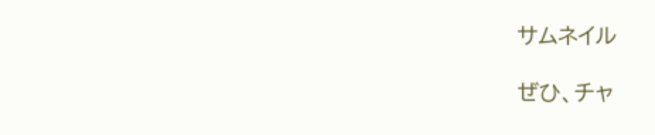サムネイル

ぜひ、チャ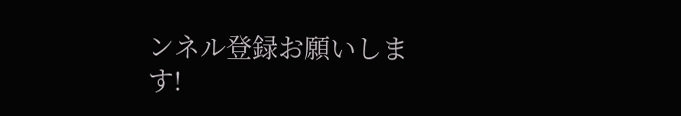ンネル登録お願いします!